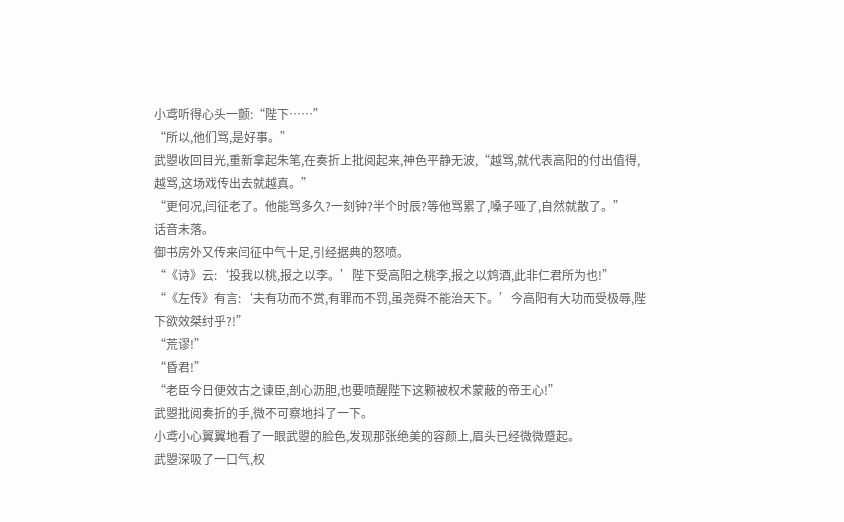小鸢听得心头一颤:“陛下……”
“所以,他们骂,是好事。”
武曌收回目光,重新拿起朱笔,在奏折上批阅起来,神色平静无波,“越骂,就代表高阳的付出值得,越骂,这场戏传出去就越真。”
“更何况,闫征老了。他能骂多久?一刻钟?半个时辰?等他骂累了,嗓子哑了,自然就散了。”
话音未落。
御书房外又传来闫征中气十足,引经据典的怒喷。
“《诗》云:‘投我以桃,报之以李。’陛下受高阳之桃李,报之以鸩酒,此非仁君所为也!”
“《左传》有言:‘夫有功而不赏,有罪而不罚,虽尧舜不能治天下。’今高阳有大功而受极辱,陛下欲效桀纣乎?!”
“荒谬!”
“昏君!”
“老臣今日便效古之谏臣,剖心沥胆,也要喷醒陛下这颗被权术蒙蔽的帝王心!”
武曌批阅奏折的手,微不可察地抖了一下。
小鸢小心翼翼地看了一眼武曌的脸色,发现那张绝美的容颜上,眉头已经微微蹙起。
武曌深吸了一口气,权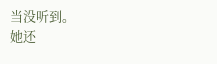当没听到。
她还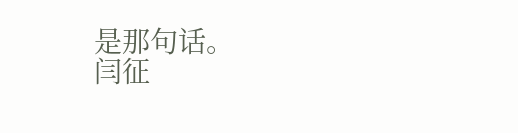是那句话。
闫征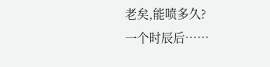老矣,能喷多久?
一个时辰后……